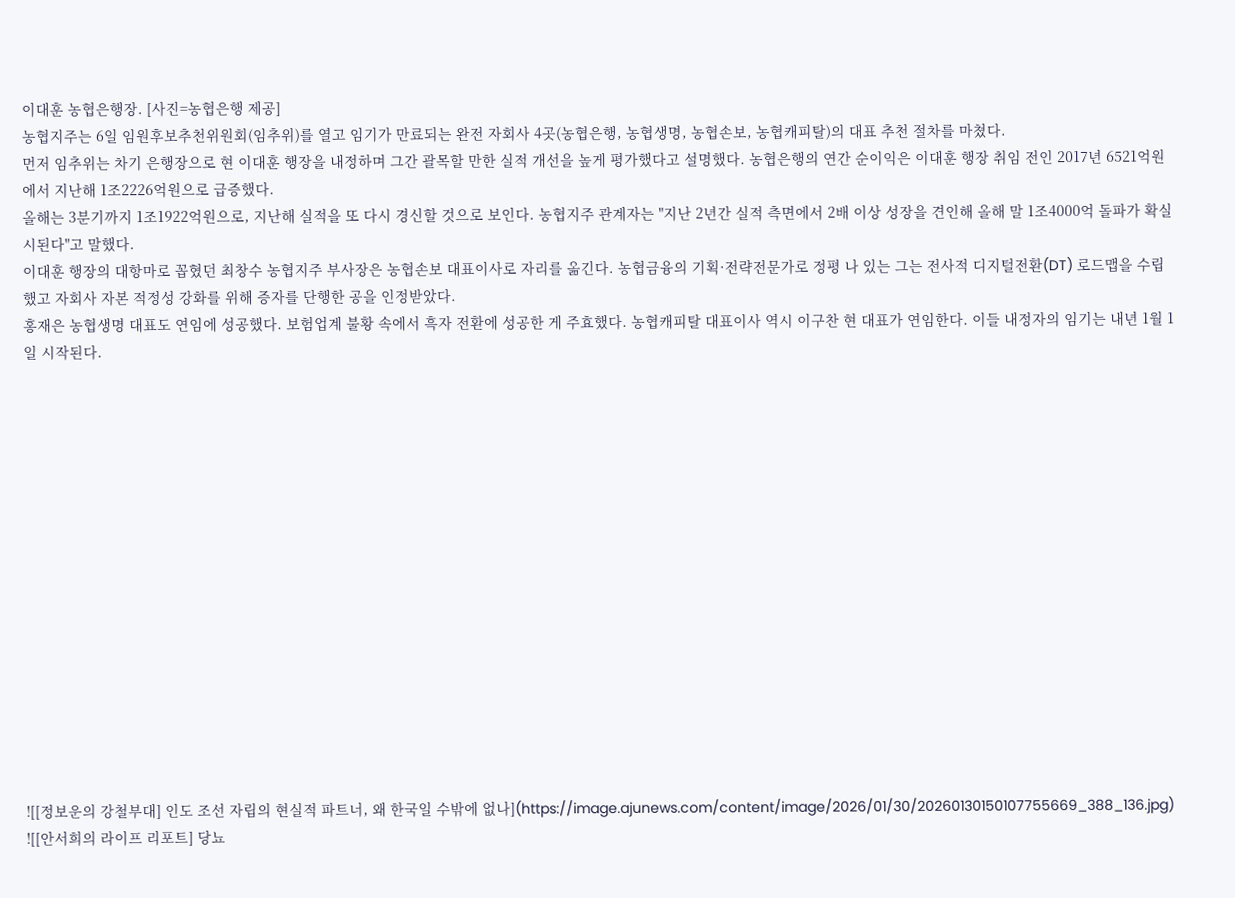이대훈 농협은행장. [사진=농협은행 제공]
농협지주는 6일 임원후보추천위원회(임추위)를 열고 임기가 만료되는 완전 자회사 4곳(농협은행, 농협생명, 농협손보, 농협캐피탈)의 대표 추천 절차를 마쳤다.
먼저 임추위는 차기 은행장으로 현 이대훈 행장을 내정하며 그간 괄목할 만한 실적 개선을 높게 평가했다고 설명했다. 농협은행의 연간 순이익은 이대훈 행장 취임 전인 2017년 6521억원에서 지난해 1조2226억원으로 급증했다.
올해는 3분기까지 1조1922억원으로, 지난해 실적을 또 다시 경신할 것으로 보인다. 농협지주 관계자는 "지난 2년간 실적 측면에서 2배 이상 성장을 견인해 올해 말 1조4000억 돌파가 확실시된다"고 말했다.
이대훈 행장의 대항마로 꼽혔던 최창수 농협지주 부사장은 농협손보 대표이사로 자리를 옮긴다. 농협금융의 기획·전략전문가로 정평 나 있는 그는 전사적 디지털전환(DT) 로드맵을 수립했고 자회사 자본 적정성 강화를 위해 증자를 단행한 공을 인정받았다.
홍재은 농협생명 대표도 연임에 성공했다. 보험업계 불황 속에서 흑자 전환에 성공한 게 주효했다. 농협캐피탈 대표이사 역시 이구찬 현 대표가 연임한다. 이들 내정자의 임기는 내년 1월 1일 시작된다.
















![[정보운의 강철부대] 인도 조선 자립의 현실적 파트너, 왜 한국일 수밖에 없나](https://image.ajunews.com/content/image/2026/01/30/20260130150107755669_388_136.jpg)
![[안서희의 라이프 리포트] 당뇨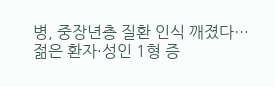병, 중장년층 질환 인식 깨졌다…젊은 환자·성인 1형 증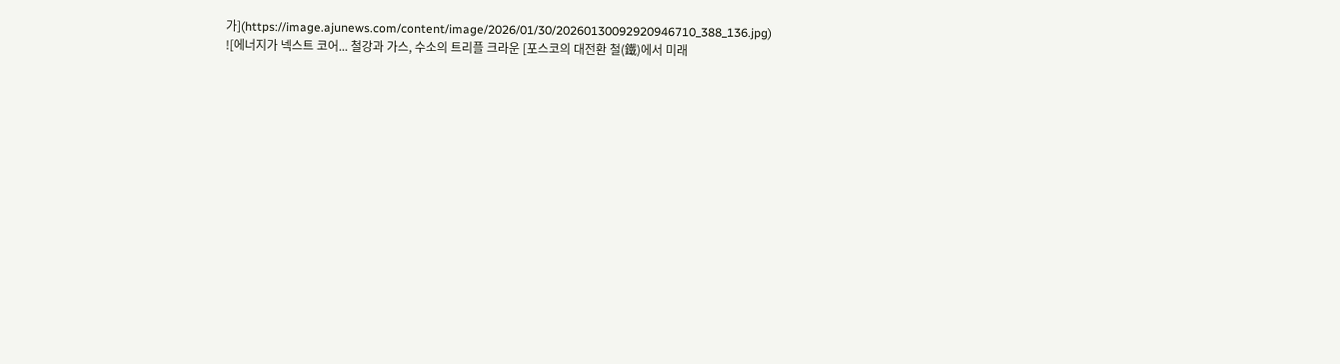가](https://image.ajunews.com/content/image/2026/01/30/20260130092920946710_388_136.jpg)
![에너지가 넥스트 코어... 철강과 가스, 수소의 트리플 크라운 [포스코의 대전환 철(鐵)에서 미래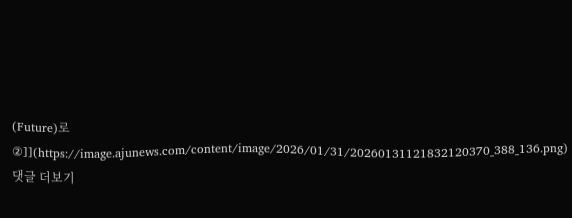(Future)로 ②]](https://image.ajunews.com/content/image/2026/01/31/20260131121832120370_388_136.png)
댓글 더보기